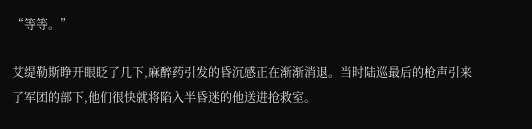“等等。”

艾缇勒斯睁开眼眨了几下,麻醉药引发的昏沉感正在渐渐消退。当时陆巡最后的枪声引来了军团的部下,他们很快就将陷入半昏迷的他送进抢救室。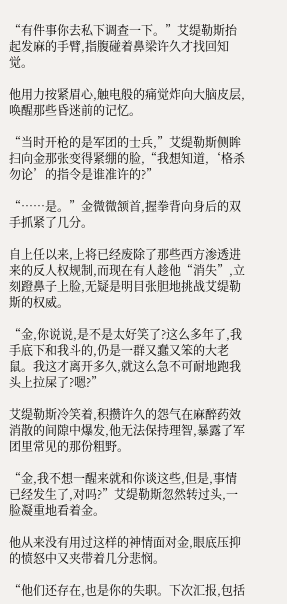“有件事你去私下调查一下。”艾缇勒斯抬起发麻的手臂,指腹碰着鼻梁许久才找回知觉。

他用力按紧眉心,触电般的痛觉炸向大脑皮层,唤醒那些昏迷前的记忆。

“当时开枪的是军团的士兵,”艾缇勒斯侧眸扫向金那张变得紧绷的脸,“我想知道,‘格杀勿论’的指令是谁准许的?”

“……是。”金微微颔首,握拳背向身后的双手抓紧了几分。

自上任以来,上将已经废除了那些西方渗透进来的反人权规制,而现在有人趁他“消失”,立刻蹬鼻子上脸,无疑是明目张胆地挑战艾缇勒斯的权威。

“金,你说说,是不是太好笑了?这么多年了,我手底下和我斗的,仍是一群又蠢又笨的大老鼠。我这才离开多久,就这么急不可耐地跑我头上拉屎了?嗯?”

艾缇勒斯冷笑着,积攒许久的怨气在麻醉药效消散的间隙中爆发,他无法保持理智,暴露了军团里常见的那份粗野。

“金,我不想一醒来就和你谈这些,但是,事情已经发生了,对吗?”艾缇勒斯忽然转过头,一脸凝重地看着金。

他从来没有用过这样的神情面对金,眼底压抑的愤怒中又夹带着几分悲悯。

“他们还存在,也是你的失职。下次汇报,包括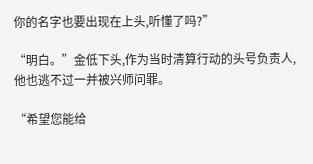你的名字也要出现在上头,听懂了吗?”

“明白。”金低下头,作为当时清算行动的头号负责人,他也逃不过一并被兴师问罪。

“希望您能给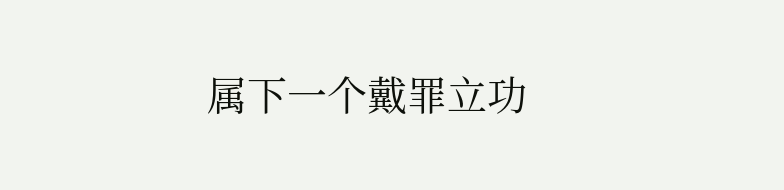属下一个戴罪立功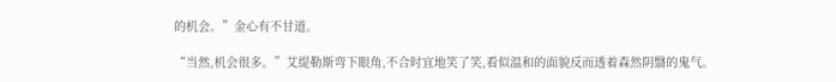的机会。”金心有不甘道。

“当然,机会很多。”艾缇勒斯弯下眼角,不合时宜地笑了笑,看似温和的面貌反而透着森然阴翳的鬼气。